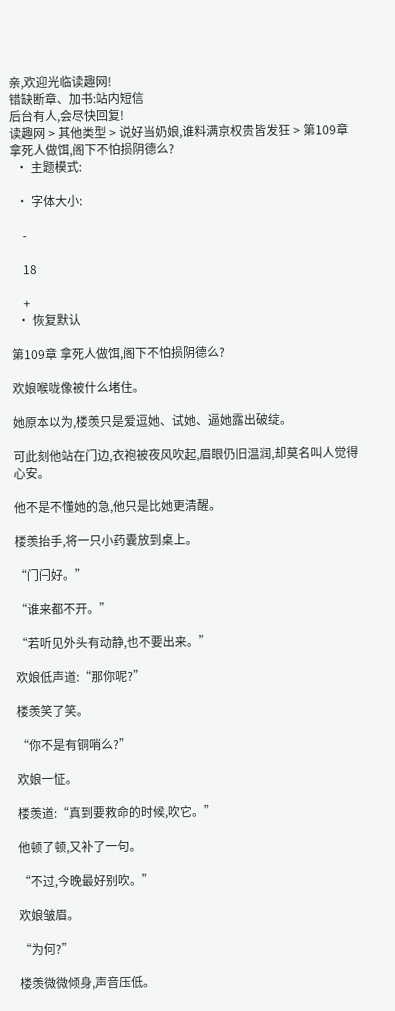亲,欢迎光临读趣网!
错缺断章、加书:站内短信
后台有人,会尽快回复!
读趣网 > 其他类型 > 说好当奶娘,谁料满京权贵皆发狂 > 第109章 拿死人做饵,阁下不怕损阴德么?
  • 主题模式:

  • 字体大小:

    -

    18

    +
  • 恢复默认

第109章 拿死人做饵,阁下不怕损阴德么?

欢娘喉咙像被什么堵住。

她原本以为,楼羡只是爱逗她、试她、逼她露出破绽。

可此刻他站在门边,衣袍被夜风吹起,眉眼仍旧温润,却莫名叫人觉得心安。

他不是不懂她的急,他只是比她更清醒。

楼羡抬手,将一只小药囊放到桌上。

“门闩好。”

“谁来都不开。”

“若听见外头有动静,也不要出来。”

欢娘低声道:“那你呢?”

楼羡笑了笑。

“你不是有铜哨么?”

欢娘一怔。

楼羡道:“真到要救命的时候,吹它。”

他顿了顿,又补了一句。

“不过,今晚最好别吹。”

欢娘皱眉。

“为何?”

楼羡微微倾身,声音压低。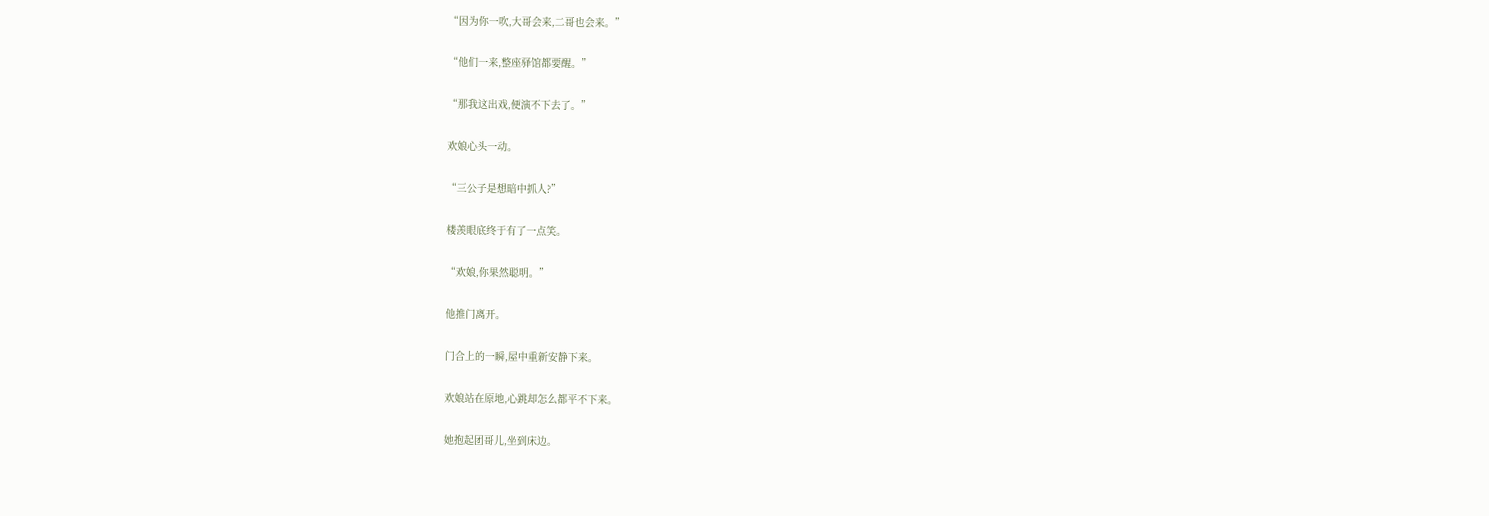“因为你一吹,大哥会来,二哥也会来。”

“他们一来,整座驿馆都要醒。”

“那我这出戏,便演不下去了。”

欢娘心头一动。

“三公子是想暗中抓人?”

楼羡眼底终于有了一点笑。

“欢娘,你果然聪明。”

他推门离开。

门合上的一瞬,屋中重新安静下来。

欢娘站在原地,心跳却怎么都平不下来。

她抱起团哥儿,坐到床边。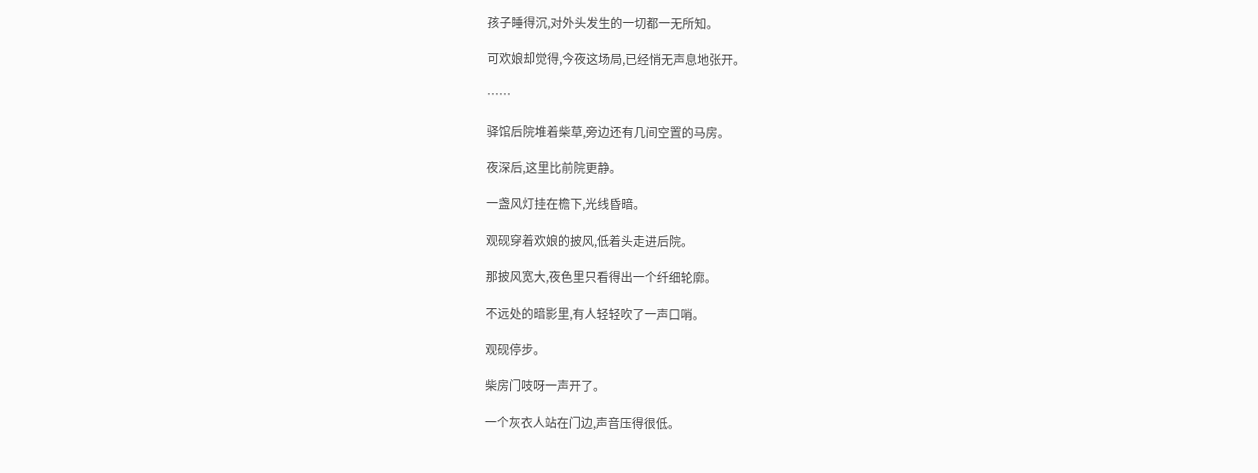孩子睡得沉,对外头发生的一切都一无所知。

可欢娘却觉得,今夜这场局,已经悄无声息地张开。

……

驿馆后院堆着柴草,旁边还有几间空置的马房。

夜深后,这里比前院更静。

一盏风灯挂在檐下,光线昏暗。

观砚穿着欢娘的披风,低着头走进后院。

那披风宽大,夜色里只看得出一个纤细轮廓。

不远处的暗影里,有人轻轻吹了一声口哨。

观砚停步。

柴房门吱呀一声开了。

一个灰衣人站在门边,声音压得很低。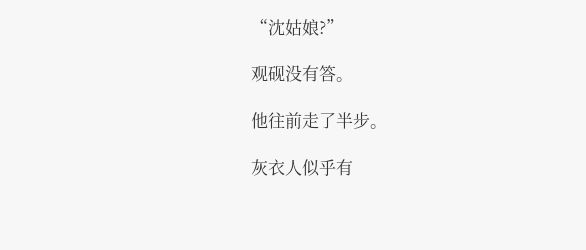“沈姑娘?”

观砚没有答。

他往前走了半步。

灰衣人似乎有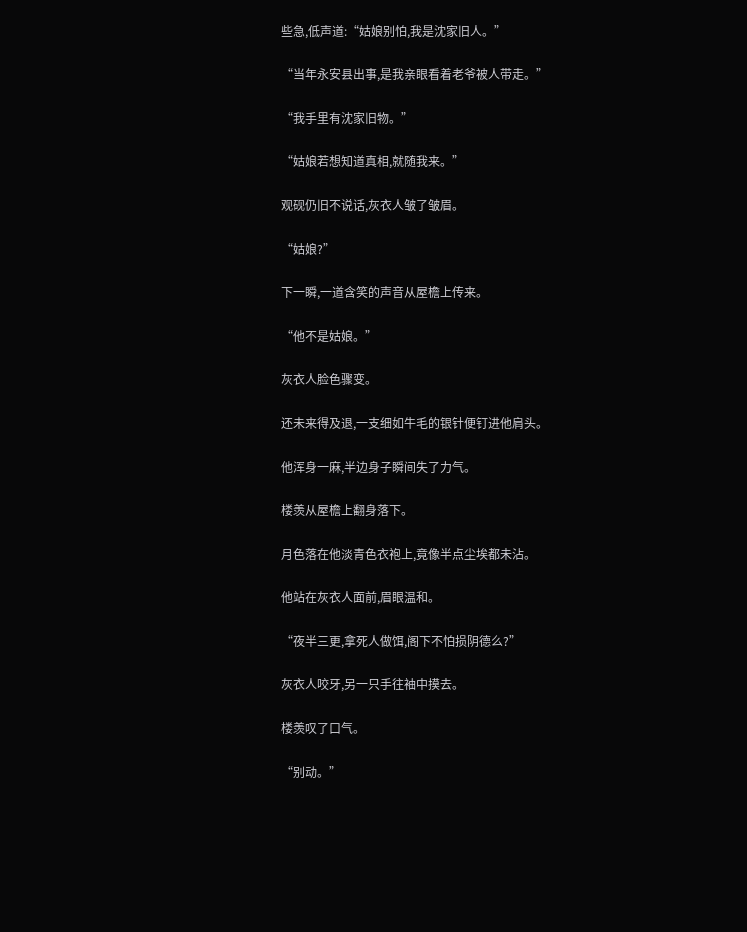些急,低声道:“姑娘别怕,我是沈家旧人。”

“当年永安县出事,是我亲眼看着老爷被人带走。”

“我手里有沈家旧物。”

“姑娘若想知道真相,就随我来。”

观砚仍旧不说话,灰衣人皱了皱眉。

“姑娘?”

下一瞬,一道含笑的声音从屋檐上传来。

“他不是姑娘。”

灰衣人脸色骤变。

还未来得及退,一支细如牛毛的银针便钉进他肩头。

他浑身一麻,半边身子瞬间失了力气。

楼羡从屋檐上翻身落下。

月色落在他淡青色衣袍上,竟像半点尘埃都未沾。

他站在灰衣人面前,眉眼温和。

“夜半三更,拿死人做饵,阁下不怕损阴德么?”

灰衣人咬牙,另一只手往袖中摸去。

楼羡叹了口气。

“别动。”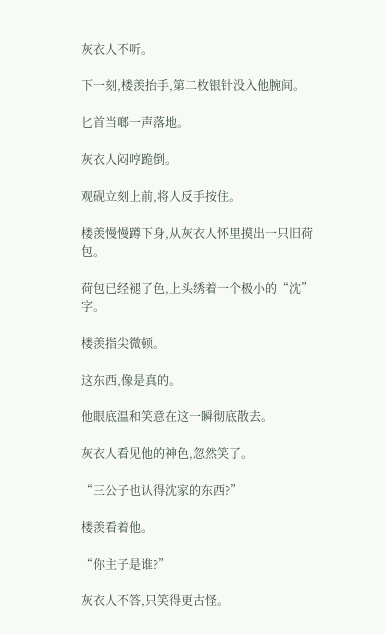灰衣人不听。

下一刻,楼羡抬手,第二枚银针没入他腕间。

匕首当啷一声落地。

灰衣人闷哼跪倒。

观砚立刻上前,将人反手按住。

楼羡慢慢蹲下身,从灰衣人怀里摸出一只旧荷包。

荷包已经褪了色,上头绣着一个极小的“沈”字。

楼羡指尖微顿。

这东西,像是真的。

他眼底温和笑意在这一瞬彻底散去。

灰衣人看见他的神色,忽然笑了。

“三公子也认得沈家的东西?”

楼羡看着他。

“你主子是谁?”

灰衣人不答,只笑得更古怪。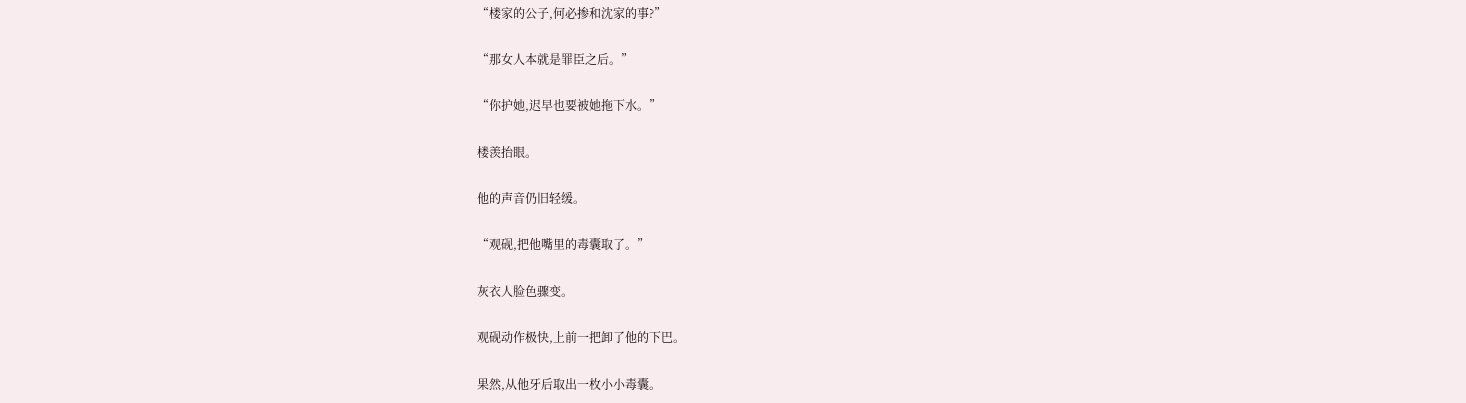“楼家的公子,何必掺和沈家的事?”

“那女人本就是罪臣之后。”

“你护她,迟早也要被她拖下水。”

楼羡抬眼。

他的声音仍旧轻缓。

“观砚,把他嘴里的毒囊取了。”

灰衣人脸色骤变。

观砚动作极快,上前一把卸了他的下巴。

果然,从他牙后取出一枚小小毒囊。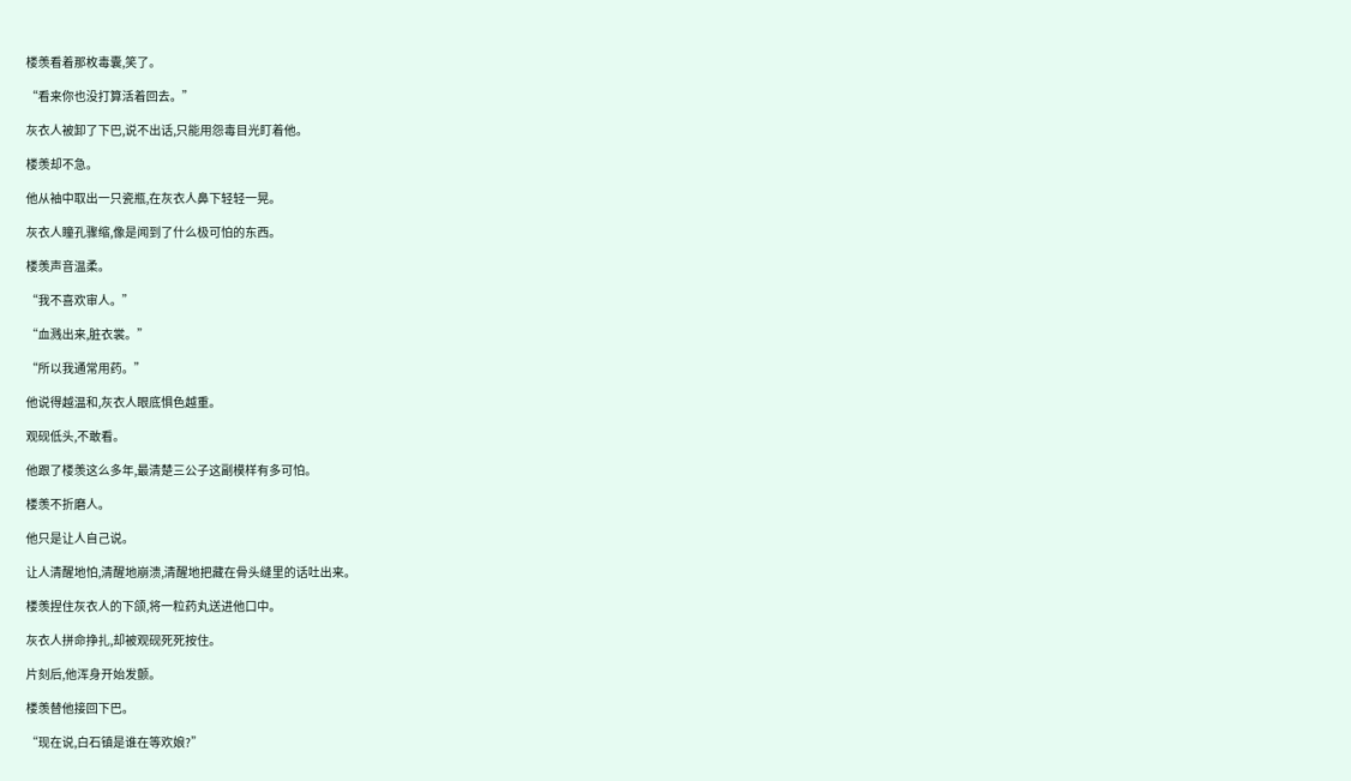楼羡看着那枚毒囊,笑了。

“看来你也没打算活着回去。”

灰衣人被卸了下巴,说不出话,只能用怨毒目光盯着他。

楼羡却不急。

他从袖中取出一只瓷瓶,在灰衣人鼻下轻轻一晃。

灰衣人瞳孔骤缩,像是闻到了什么极可怕的东西。

楼羡声音温柔。

“我不喜欢审人。”

“血溅出来,脏衣裳。”

“所以我通常用药。”

他说得越温和,灰衣人眼底惧色越重。

观砚低头,不敢看。

他跟了楼羡这么多年,最清楚三公子这副模样有多可怕。

楼羡不折磨人。

他只是让人自己说。

让人清醒地怕,清醒地崩溃,清醒地把藏在骨头缝里的话吐出来。

楼羡捏住灰衣人的下颌,将一粒药丸送进他口中。

灰衣人拼命挣扎,却被观砚死死按住。

片刻后,他浑身开始发颤。

楼羡替他接回下巴。

“现在说,白石镇是谁在等欢娘?”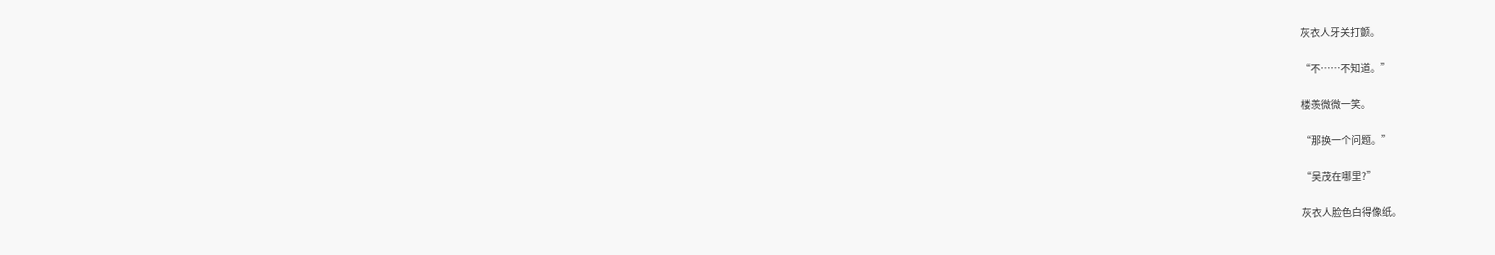灰衣人牙关打颤。

“不……不知道。”

楼羡微微一笑。

“那换一个问题。”

“吴茂在哪里?”

灰衣人脸色白得像纸。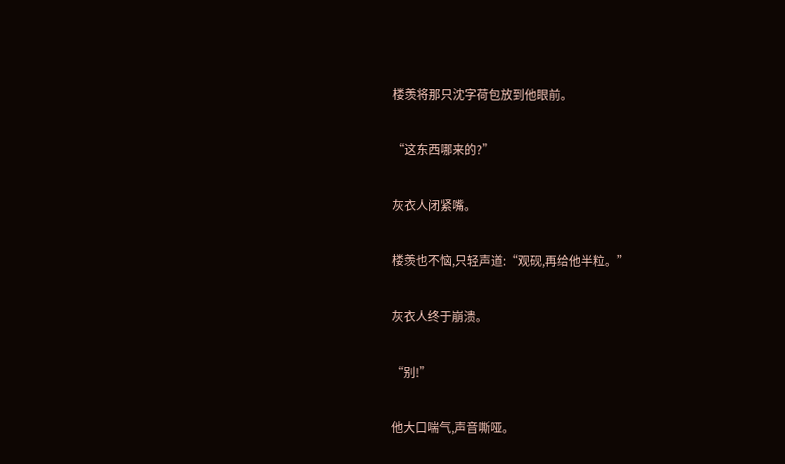楼羡将那只沈字荷包放到他眼前。

“这东西哪来的?”

灰衣人闭紧嘴。

楼羡也不恼,只轻声道:“观砚,再给他半粒。”

灰衣人终于崩溃。

“别!”

他大口喘气,声音嘶哑。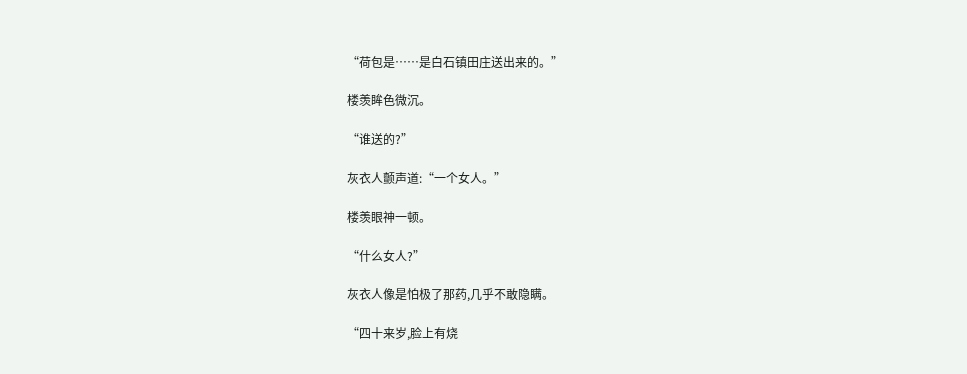“荷包是……是白石镇田庄送出来的。”

楼羡眸色微沉。

“谁送的?”

灰衣人颤声道:“一个女人。”

楼羡眼神一顿。

“什么女人?”

灰衣人像是怕极了那药,几乎不敢隐瞒。

“四十来岁,脸上有烧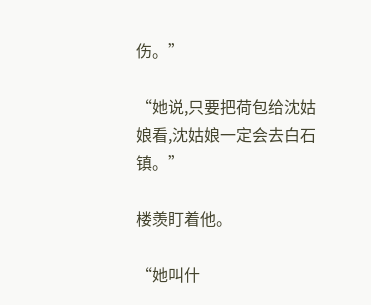伤。”

“她说,只要把荷包给沈姑娘看,沈姑娘一定会去白石镇。”

楼羡盯着他。

“她叫什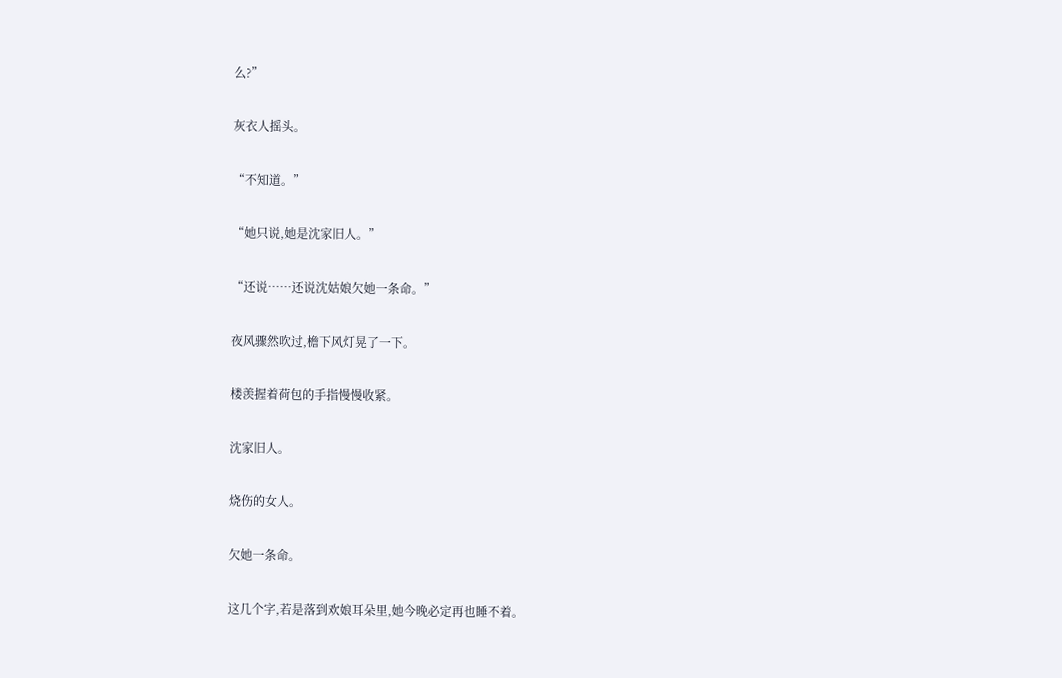么?”

灰衣人摇头。

“不知道。”

“她只说,她是沈家旧人。”

“还说……还说沈姑娘欠她一条命。”

夜风骤然吹过,檐下风灯晃了一下。

楼羡握着荷包的手指慢慢收紧。

沈家旧人。

烧伤的女人。

欠她一条命。

这几个字,若是落到欢娘耳朵里,她今晚必定再也睡不着。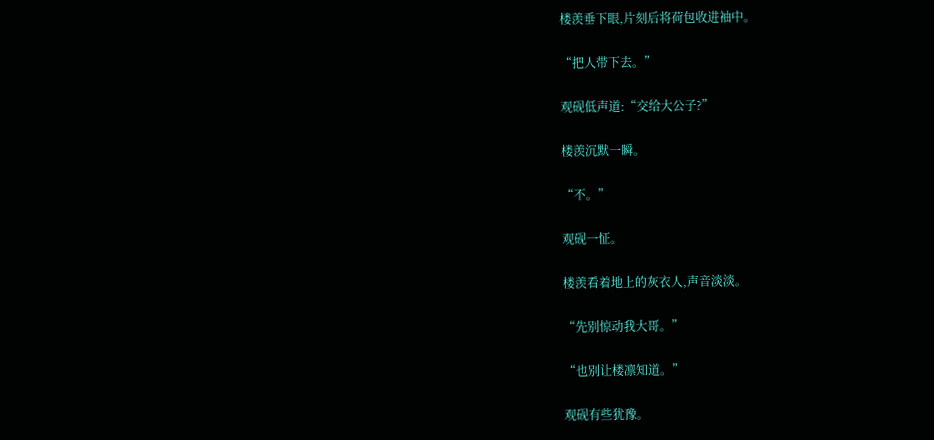楼羡垂下眼,片刻后将荷包收进袖中。

“把人带下去。”

观砚低声道:“交给大公子?”

楼羡沉默一瞬。

“不。”

观砚一怔。

楼羡看着地上的灰衣人,声音淡淡。

“先别惊动我大哥。”

“也别让楼凛知道。”

观砚有些犹豫。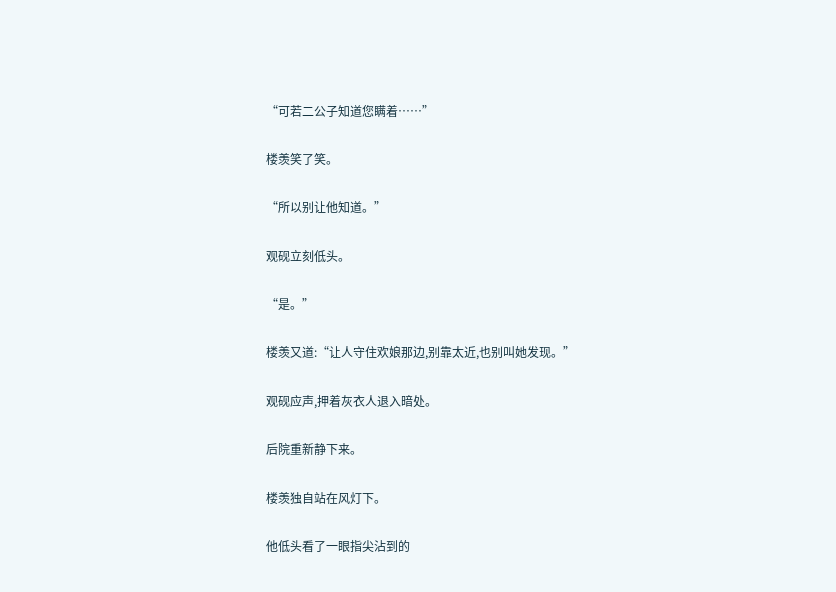“可若二公子知道您瞒着……”

楼羡笑了笑。

“所以别让他知道。”

观砚立刻低头。

“是。”

楼羡又道:“让人守住欢娘那边,别靠太近,也别叫她发现。”

观砚应声,押着灰衣人退入暗处。

后院重新静下来。

楼羡独自站在风灯下。

他低头看了一眼指尖沾到的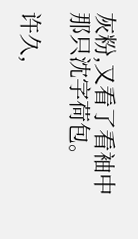灰粉,又看了看袖中那只沈字荷包。

许久,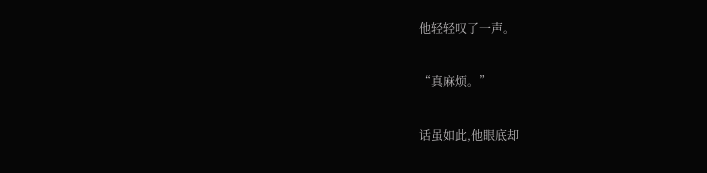他轻轻叹了一声。

“真麻烦。”

话虽如此,他眼底却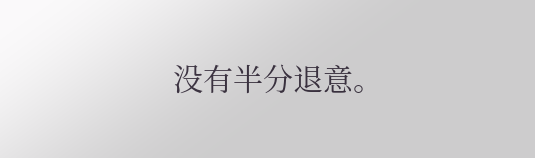没有半分退意。